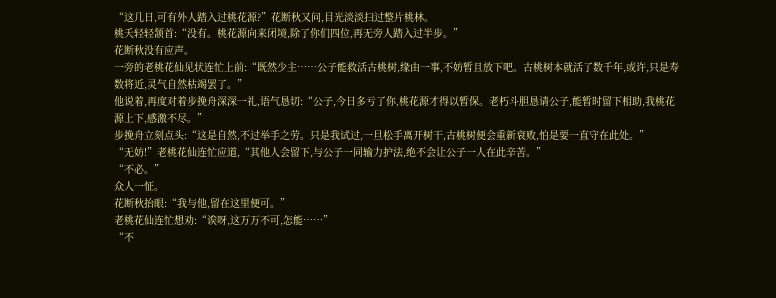“这几日,可有外人踏入过桃花源?”花断秋又问,目光淡淡扫过整片桃林。
桃夭轻轻颔首:“没有。桃花源向来闭境,除了你们四位,再无旁人踏入过半步。”
花断秋没有应声。
一旁的老桃花仙见状连忙上前:“既然少主……公子能救活古桃树,缘由一事,不妨暂且放下吧。古桃树本就活了数千年,或许,只是寿数将近,灵气自然枯竭罢了。”
他说着,再度对着步挽舟深深一礼,语气恳切:“公子,今日多亏了你,桃花源才得以暂保。老朽斗胆恳请公子,能暂时留下相助,我桃花源上下,感激不尽。”
步挽舟立刻点头:“这是自然,不过举手之劳。只是我试过,一旦松手离开树干,古桃树便会重新衰败,怕是要一直守在此处。”
“无妨!”老桃花仙连忙应道,“其他人会留下,与公子一同输力护法,绝不会让公子一人在此辛苦。”
“不必。”
众人一怔。
花断秋抬眼:“我与他,留在这里便可。”
老桃花仙连忙想劝:“诶呀,这万万不可,怎能……”
“不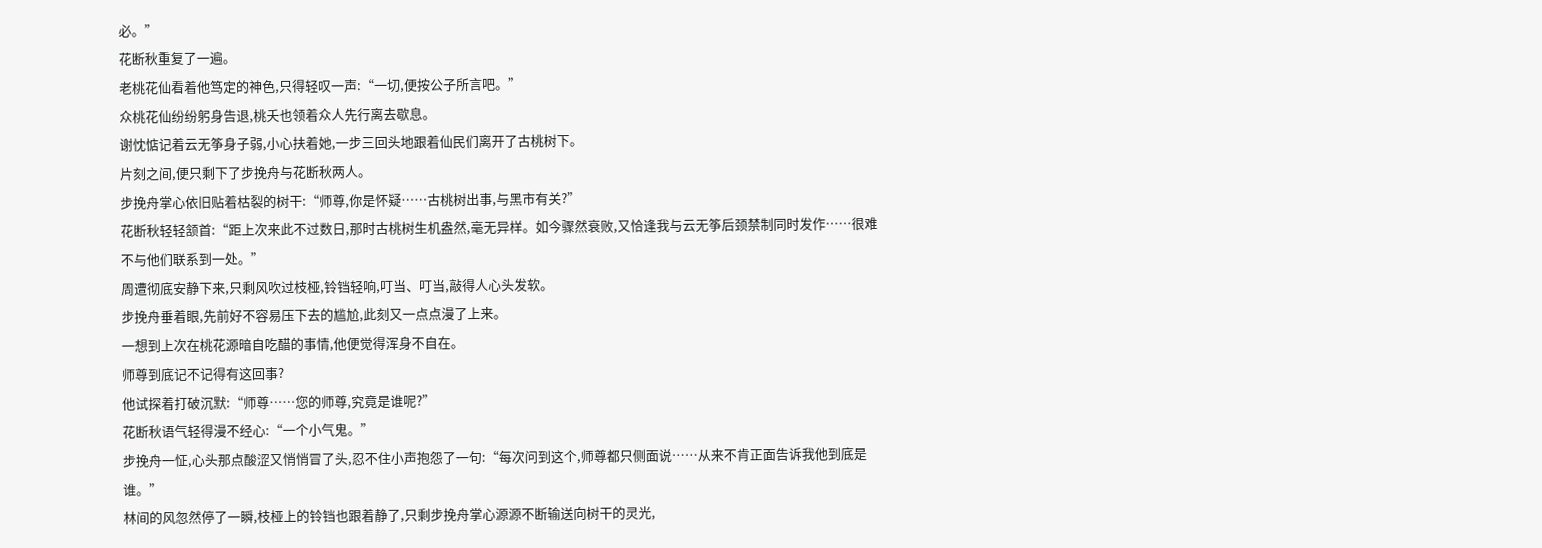必。”
花断秋重复了一遍。
老桃花仙看着他笃定的神色,只得轻叹一声:“一切,便按公子所言吧。”
众桃花仙纷纷躬身告退,桃夭也领着众人先行离去歇息。
谢忱惦记着云无筝身子弱,小心扶着她,一步三回头地跟着仙民们离开了古桃树下。
片刻之间,便只剩下了步挽舟与花断秋两人。
步挽舟掌心依旧贴着枯裂的树干:“师尊,你是怀疑……古桃树出事,与黑市有关?”
花断秋轻轻颔首:“距上次来此不过数日,那时古桃树生机盎然,毫无异样。如今骤然衰败,又恰逢我与云无筝后颈禁制同时发作……很难不与他们联系到一处。”
周遭彻底安静下来,只剩风吹过枝桠,铃铛轻响,叮当、叮当,敲得人心头发软。
步挽舟垂着眼,先前好不容易压下去的尴尬,此刻又一点点漫了上来。
一想到上次在桃花源暗自吃醋的事情,他便觉得浑身不自在。
师尊到底记不记得有这回事?
他试探着打破沉默:“师尊……您的师尊,究竟是谁呢?”
花断秋语气轻得漫不经心:“一个小气鬼。”
步挽舟一怔,心头那点酸涩又悄悄冒了头,忍不住小声抱怨了一句:“每次问到这个,师尊都只侧面说……从来不肯正面告诉我他到底是谁。”
林间的风忽然停了一瞬,枝桠上的铃铛也跟着静了,只剩步挽舟掌心源源不断输送向树干的灵光,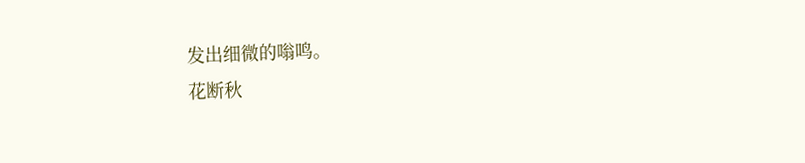发出细微的嗡鸣。
花断秋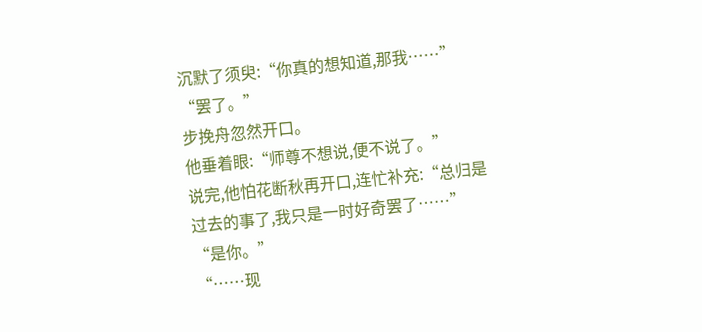沉默了须臾:“你真的想知道,那我……”
“罢了。”
步挽舟忽然开口。
他垂着眼:“师尊不想说,便不说了。”
说完,他怕花断秋再开口,连忙补充:“总归是过去的事了,我只是一时好奇罢了……”
“是你。”
“……现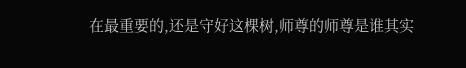在最重要的,还是守好这棵树,师尊的师尊是谁其实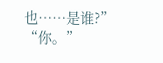也……是谁?”
“你。”